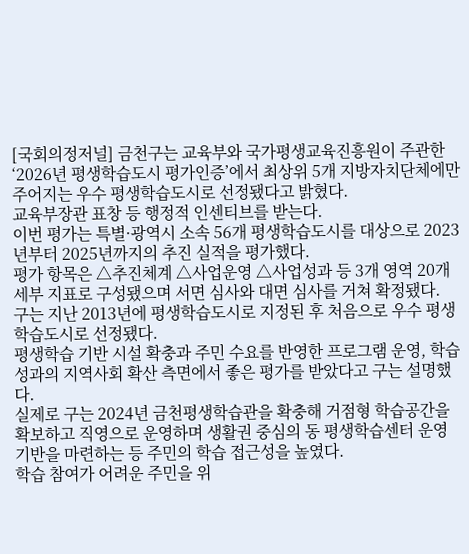[국회의정저널] 금천구는 교육부와 국가평생교육진흥원이 주관한 ‘2026년 평생학습도시 평가인증’에서 최상위 5개 지방자치단체에만 주어지는 우수 평생학습도시로 선정됐다고 밝혔다.
교육부장관 표창 등 행정적 인센티브를 받는다.
이번 평가는 특별·광역시 소속 56개 평생학습도시를 대상으로 2023년부터 2025년까지의 추진 실적을 평가했다.
평가 항목은 △추진체계 △사업운영 △사업성과 등 3개 영역 20개 세부 지표로 구성됐으며 서면 심사와 대면 심사를 거쳐 확정됐다.
구는 지난 2013년에 평생학습도시로 지정된 후 처음으로 우수 평생학습도시로 선정됐다.
평생학습 기반 시설 확충과 주민 수요를 반영한 프로그램 운영, 학습 성과의 지역사회 확산 측면에서 좋은 평가를 받았다고 구는 설명했다.
실제로 구는 2024년 금천평생학습관을 확충해 거점형 학습공간을 확보하고 직영으로 운영하며 생활권 중심의 동 평생학습센터 운영 기반을 마련하는 등 주민의 학습 접근성을 높였다.
학습 참여가 어려운 주민을 위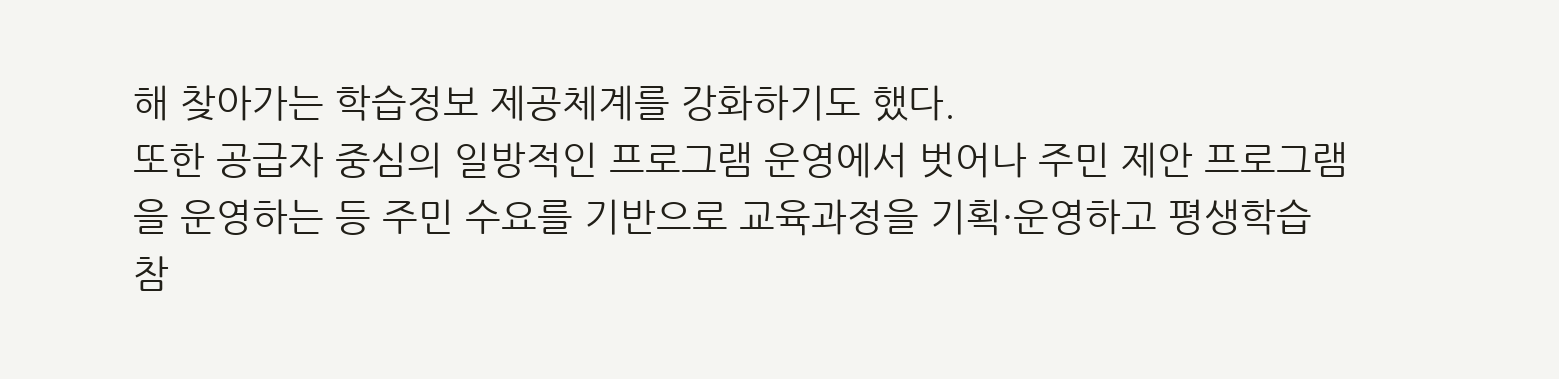해 찾아가는 학습정보 제공체계를 강화하기도 했다.
또한 공급자 중심의 일방적인 프로그램 운영에서 벗어나 주민 제안 프로그램을 운영하는 등 주민 수요를 기반으로 교육과정을 기획·운영하고 평생학습 참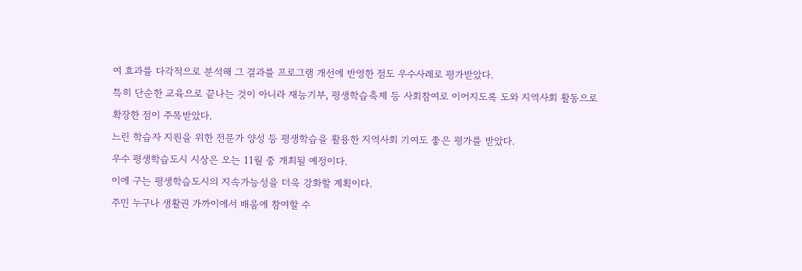여 효과를 다각적으로 분석해 그 결과를 프로그램 개선에 반영한 점도 우수사례로 평가받았다.
특히 단순한 교육으로 끝나는 것이 아니라 재능기부, 평생학습축제 등 사회참여로 이어지도록 도와 지역사회 활동으로 확장한 점이 주목받았다.
느린 학습자 지원을 위한 전문가 양성 등 평생학습을 활용한 지역사회 기여도 좋은 평가를 받았다.
우수 평생학습도시 시상은 오는 11월 중 개최될 예정이다.
이에 구는 평생학습도시의 지속가능성을 더욱 강화할 계획이다.
주민 누구나 생활권 가까이에서 배움에 참여할 수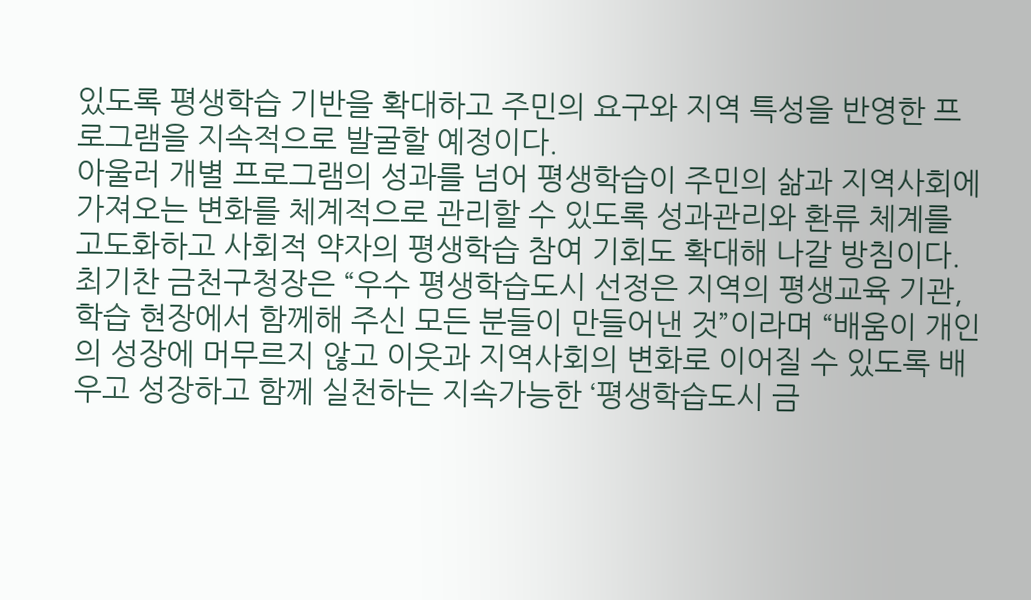있도록 평생학습 기반을 확대하고 주민의 요구와 지역 특성을 반영한 프로그램을 지속적으로 발굴할 예정이다.
아울러 개별 프로그램의 성과를 넘어 평생학습이 주민의 삶과 지역사회에 가져오는 변화를 체계적으로 관리할 수 있도록 성과관리와 환류 체계를 고도화하고 사회적 약자의 평생학습 참여 기회도 확대해 나갈 방침이다.
최기찬 금천구청장은 “우수 평생학습도시 선정은 지역의 평생교육 기관, 학습 현장에서 함께해 주신 모든 분들이 만들어낸 것”이라며 “배움이 개인의 성장에 머무르지 않고 이웃과 지역사회의 변화로 이어질 수 있도록 배우고 성장하고 함께 실천하는 지속가능한 ‘평생학습도시 금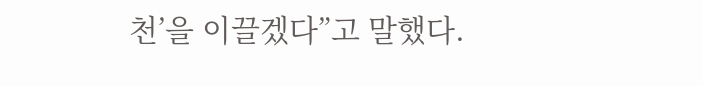천’을 이끌겠다”고 말했다.